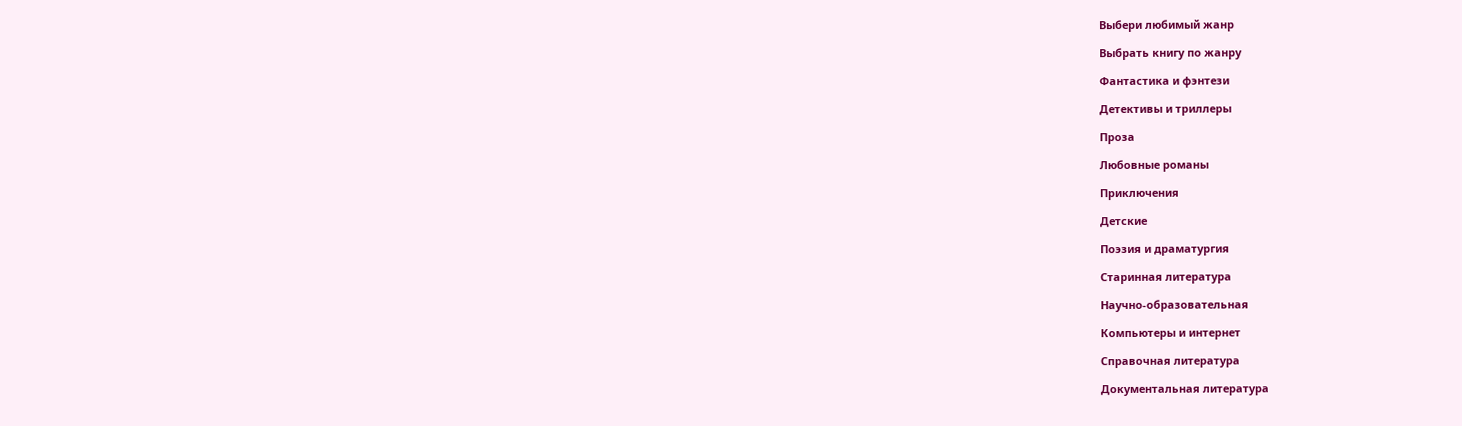Выбери любимый жанр

Выбрать книгу по жанру

Фантастика и фэнтези

Детективы и триллеры

Проза

Любовные романы

Приключения

Детские

Поэзия и драматургия

Старинная литература

Научно-образовательная

Компьютеры и интернет

Справочная литература

Документальная литература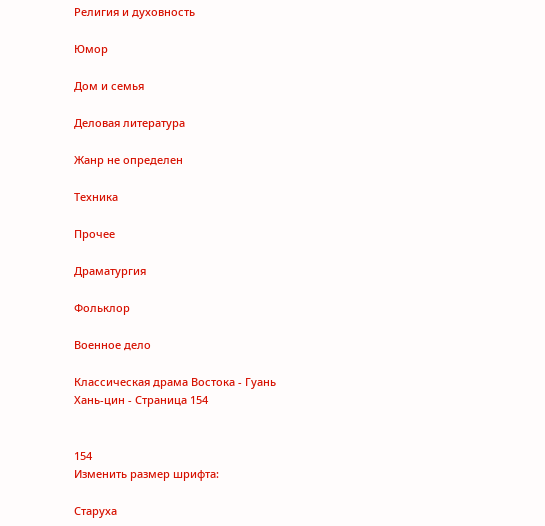Религия и духовность

Юмор

Дом и семья

Деловая литература

Жанр не определен

Техника

Прочее

Драматургия

Фольклор

Военное дело

Классическая драма Востока - Гуань Хань-цин - Страница 154


154
Изменить размер шрифта:

Старуха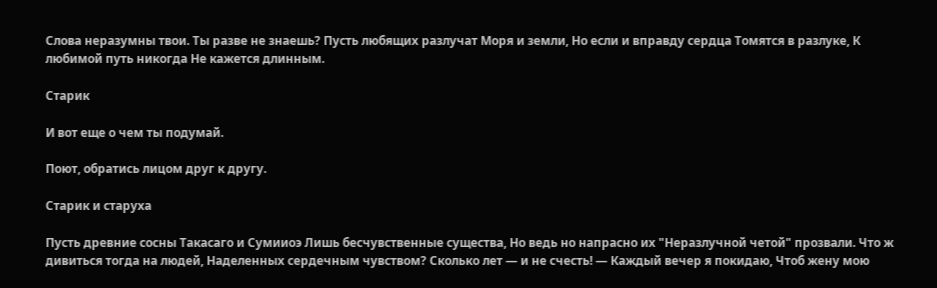Слова неразумны твои. Ты разве не знаешь? Пусть любящих разлучат Моря и земли, Но если и вправду сердца Томятся в разлуке, К любимой путь никогда Не кажется длинным.

Старик

И вот еще о чем ты подумай.

Поют, обратись лицом друг к другу.

Старик и старуха

Пусть древние сосны Такасаго и Сумииоэ Лишь бесчувственные существа, Но ведь но напрасно их "Неразлучной четой" прозвали. Что ж дивиться тогда на людей, Наделенных сердечным чувством? Сколько лет — и не счесть! — Каждый вечер я покидаю, Чтоб жену мою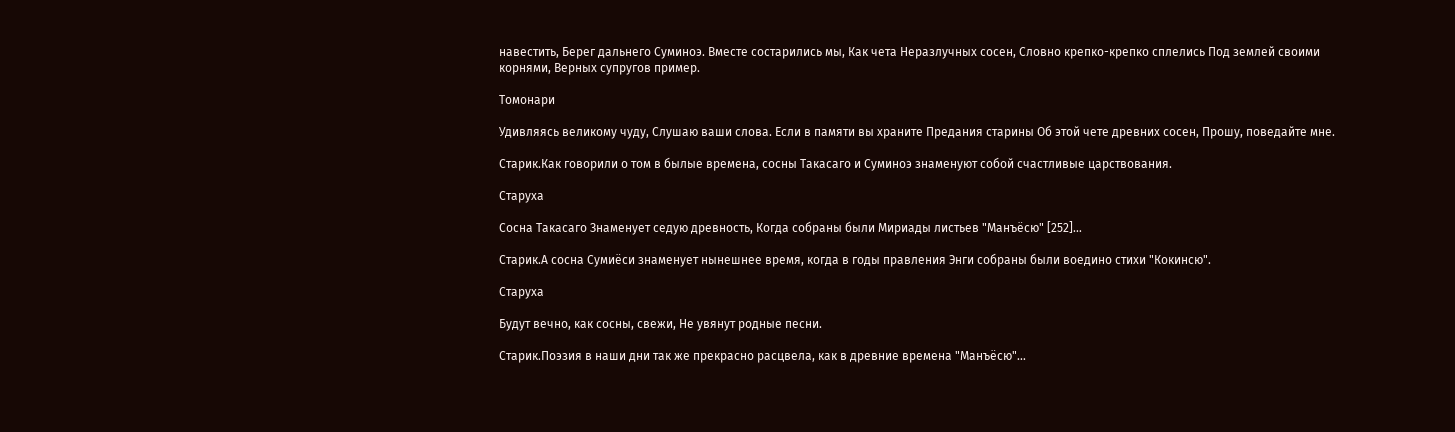навестить, Берег дальнего Суминоэ. Вместе состарились мы, Как чета Неразлучных сосен, Словно крепко-крепко сплелись Под землей своими корнями, Верных супругов пример.

Томонари

Удивляясь великому чуду, Слушаю ваши слова. Если в памяти вы храните Предания старины Об этой чете древних сосен, Прошу, поведайте мне.

Старик.Как говорили о том в былые времена, сосны Такасаго и Суминоэ знаменуют собой счастливые царствования.

Старуха

Сосна Такасаго Знаменует седую древность, Когда собраны были Мириады листьев "Манъёсю" [252]…

Старик.А сосна Сумиёси знаменует нынешнее время, когда в годы правления Энги собраны были воедино стихи "Кокинсю".

Старуха

Будут вечно, как сосны, свежи, Не увянут родные песни.

Старик.Поэзия в наши дни так же прекрасно расцвела, как в древние времена "Манъёсю"…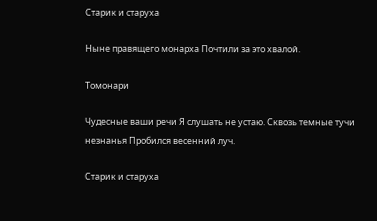Старик и старуха

Ныне правящего монарха Почтили за это хвалой.

Томонари

Чудесные ваши речи Я слушать не устаю. Сквозь темные тучи незнанья Пробился весенний луч.

Старик и старуха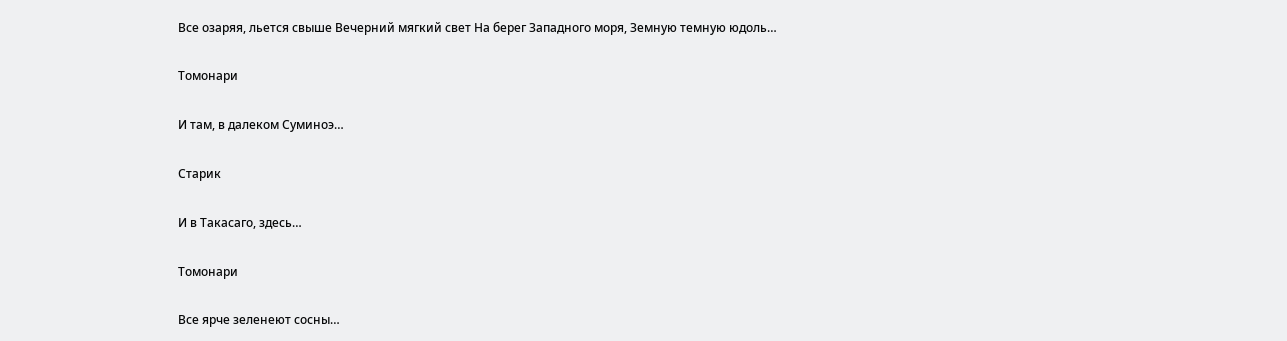Все озаряя, льется свыше Вечерний мягкий свет На берег Западного моря, Земную темную юдоль…

Томонари

И там, в далеком Суминоэ…

Старик

И в Такасаго, здесь…

Томонари

Все ярче зеленеют сосны…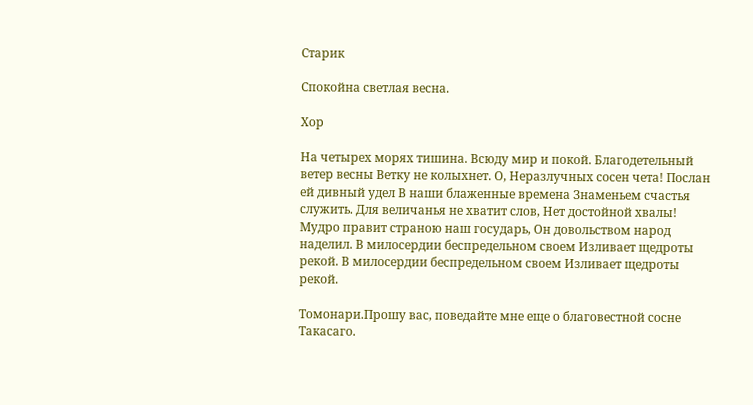Старик

Спокойна светлая весна.

Хор

На четырех морях тишина. Всюду мир и покой. Благодетельный ветер весны Ветку не колыхнет. О, Неразлучных сосен чета! Послан ей дивный удел В наши блаженные времена Знаменьем счастья служить. Для величанья не хватит слов, Нет достойной хвалы! Мудро правит страною наш государь, Он довольством народ наделил. В милосердии беспредельном своем Изливает щедроты рекой. В милосердии беспредельном своем Изливает щедроты рекой.

Томонари.Прошу вас, поведайте мне еще о благовестной сосне Такасаго.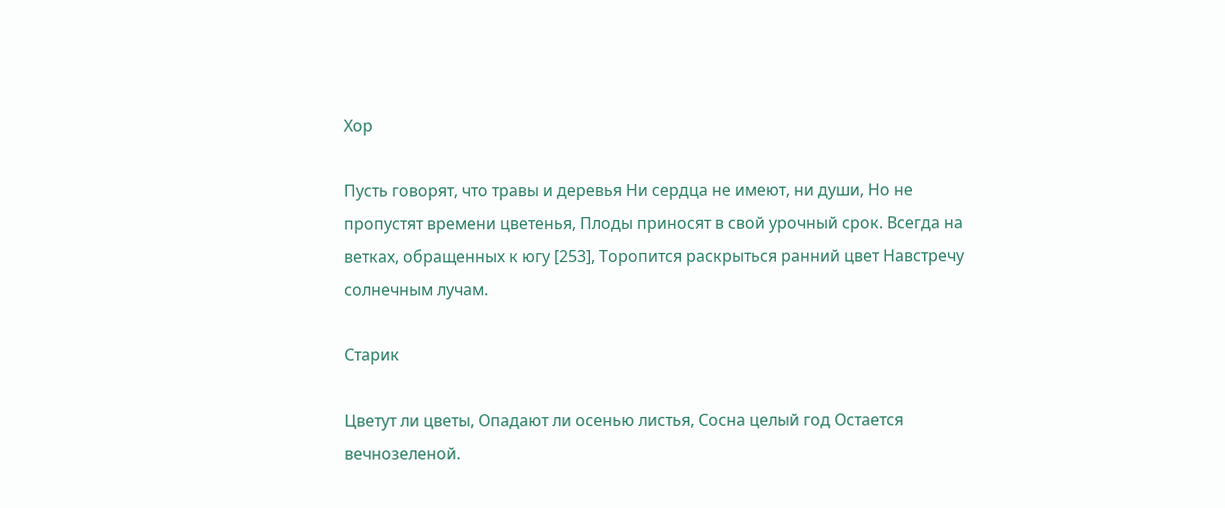Хор

Пусть говорят, что травы и деревья Ни сердца не имеют, ни души, Но не пропустят времени цветенья, Плоды приносят в свой урочный срок. Всегда на ветках, обращенных к югу [253], Торопится раскрыться ранний цвет Навстречу солнечным лучам.

Старик

Цветут ли цветы, Опадают ли осенью листья, Сосна целый год Остается вечнозеленой.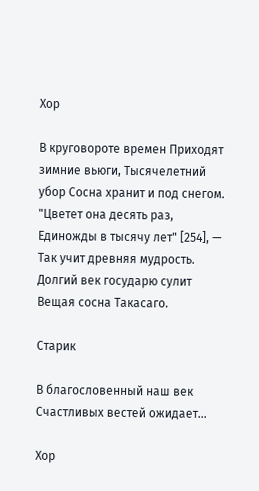Хор

В круговороте времен Приходят зимние вьюги, Тысячелетний убор Сосна хранит и под снегом. "Цветет она десять раз, Единожды в тысячу лет" [254], — Так учит древняя мудрость. Долгий век государю сулит Вещая сосна Такасаго.

Старик

В благословенный наш век Счастливых вестей ожидает…

Хор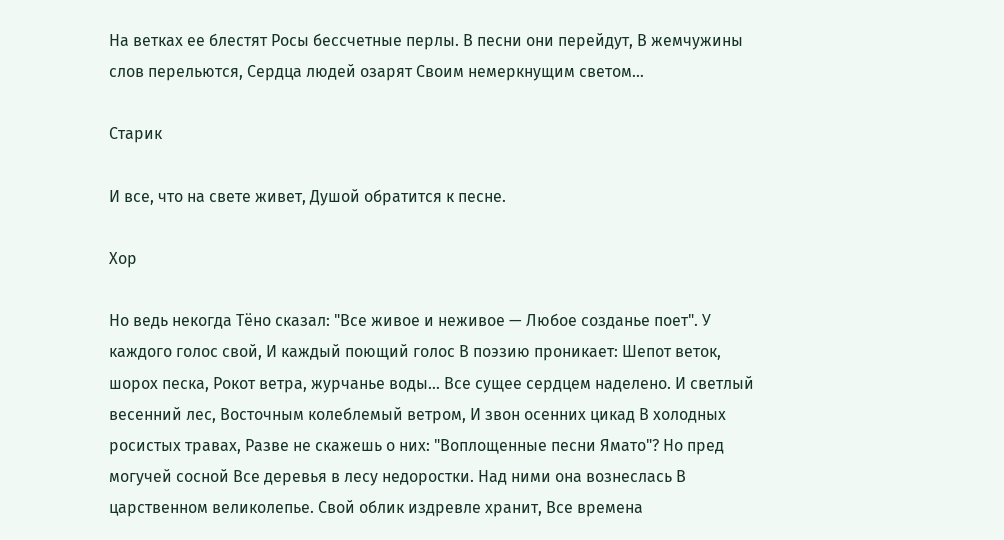На ветках ее блестят Росы бессчетные перлы. В песни они перейдут, В жемчужины слов перельются, Сердца людей озарят Своим немеркнущим светом…

Старик

И все, что на свете живет, Душой обратится к песне.

Хор

Но ведь некогда Тёно сказал: "Все живое и неживое — Любое созданье поет". У каждого голос свой, И каждый поющий голос В поэзию проникает: Шепот веток, шорох песка, Рокот ветра, журчанье воды… Все сущее сердцем наделено. И светлый весенний лес, Восточным колеблемый ветром, И звон осенних цикад В холодных росистых травах, Разве не скажешь о них: "Воплощенные песни Ямато"? Но пред могучей сосной Все деревья в лесу недоростки. Над ними она вознеслась В царственном великолепье. Свой облик издревле хранит, Все времена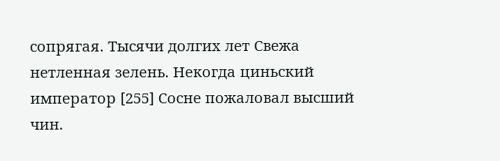сопрягая. Тысячи долгих лет Свежа нетленная зелень. Некогда циньский император [255] Сосне пожаловал высший чин.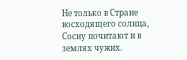Не только в Стране восходящего солнца, Сосну почитают и в землях чужих.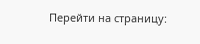Перейти на страницу: